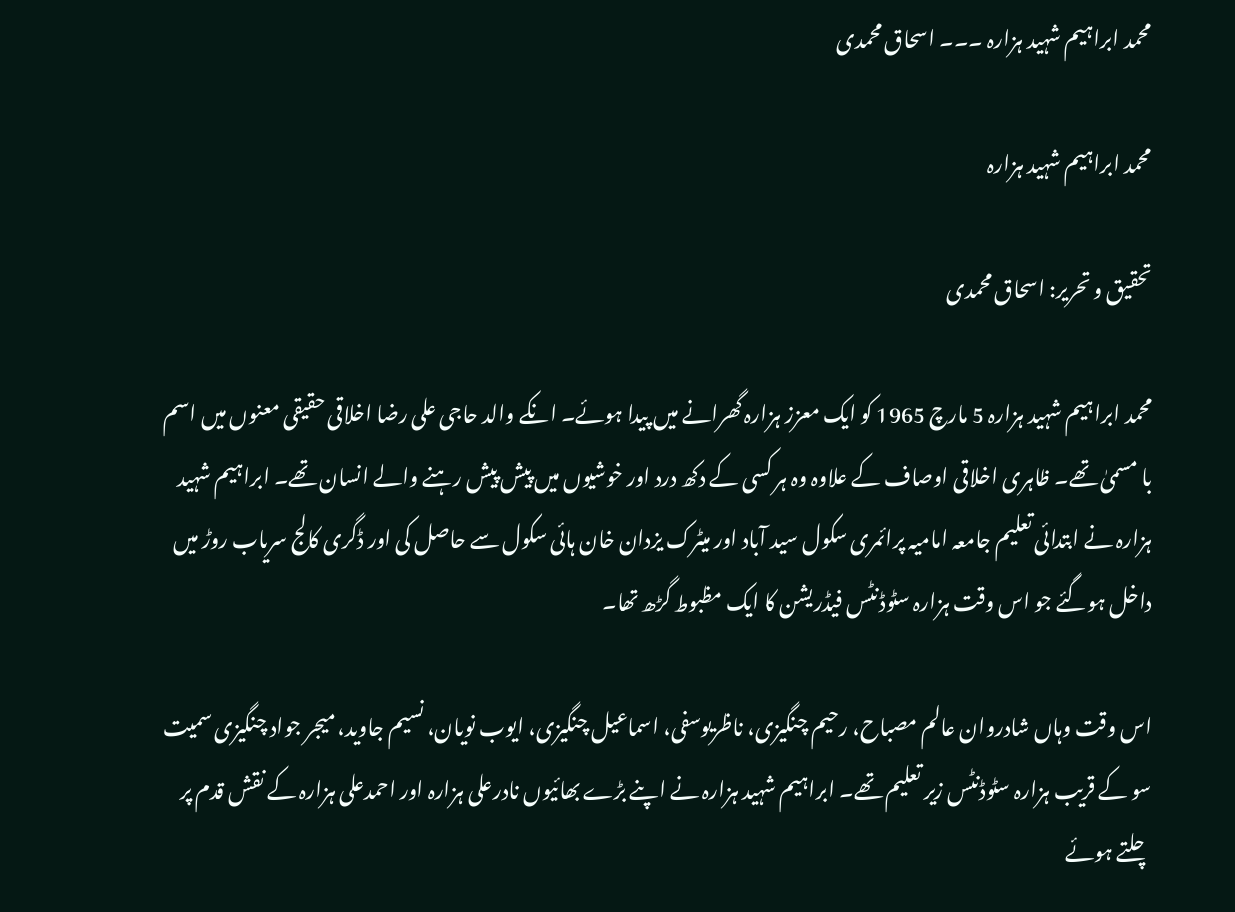محمد ابراہیم شہید ہزارہ ۔۔۔ اسحاق محمدی

محمد ابراہیم شہید ہزارہ

تحقیق و تحریر: اسحاق محمدی

محمد ابراہیم شہید ہزارہ 5 مارچ 1965 کو ایک معزز ہزارہ گھرانے میں پیدا ہوئے۔ انکے والد حاجی علی رضا اخلاقی حقیقی معنوں میں اسم با مسمیٰ تھے۔ ظاہری اخلاقی اوصاف کے علاوہ وہ ہر کسی کے دکھ درد اور خوشیوں میں پیش پیش رہنے والے انسان تھے۔ ابراہیم شہید ہزارہ نے ابتدائی تعلیم جامعہ امامیہ پرائمری سکول سید آباد اور میٹرک یزدان خان ہائی سکول سے حاصل کی اور ڈگری کالج سریاب روڑ میں داخل ہوگئے جو اس وقت ہزارہ سٹوڈنٹس فیڈریشن کا ایک مظبوط گڑھ تھا۔

اس وقت وہاں شادروان عالم مصباح، رحیم چنگیزی، ناظریوسفی، اسماعیل چنگیزی، ایوب نویان، نسیم جاوید، میجر جواد چنگیزی سمیت سو کے قریب ہزارہ سٹوڈنٹس زیر تعلیم تھے۔ ابراہیم شہید ہزارہ نے اپنے بڑے بھائیوں نادرعلی ہزارہ اور احمدعلی ہزارہ کے نقش قدم پر چلتے ہوئے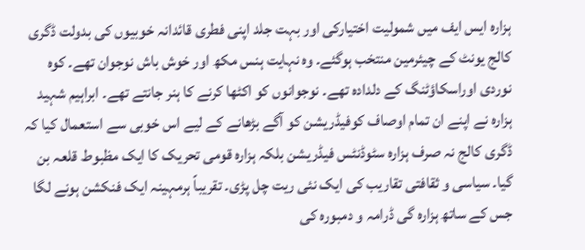ہزارہ ایس ایف میں شمولیت اختیارکی اور بہت جلد اپنی فطری قائدانہ خوبیوں کی بدولت ڈگری کالج یونٹ کے چیئرمین منتخب ہوگئے۔ وہ نہایت ہنس مکھ اور خوش باش نوجوان تھے۔ کوہ نوردی اوراسکاؤٹنگ کے دلدادہ تھے۔ نوجوانوں کو اکٹھا کرنے کا ہنر جانتے تھے۔ ابراہیم شہید ہزارہ نے اپنے ان تمام اوصاف کوفیڈریشن کو آگے بڑھانے کے لیے اس خوبی سے استعمال کیا کہ ڈگری کالج نہ صرف ہزارہ سٹوڈنٹس فیڈریشن بلکہ ہزارہ قومی تحریک کا ایک مظبوط قلعہ بن گیا۔ سیاسی و ثقافتی تقاریب کی ایک نئی ریت چل پڑی۔ تقریباً ہرمہینہ ایک فنکشن ہونے لگا جس کے ساتھ ہزارہ گی ڈرامہ و دمبورہ کی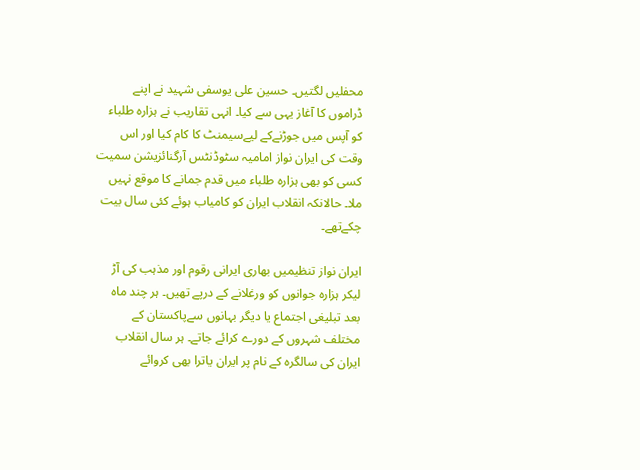محفلیں لگتیں۔ حسین علی یوسفی شہید نے اپنے ڈراموں کا آغاز یہی سے کیا۔ انہی تقاریب نے ہزارہ طلباء کو آپس میں جوڑنےکے لیےسیمنٹ کا کام کیا اور اس وقت کی ایران نواز امامیہ سٹوڈنٹس آرگنائزیشن سمیت کسی کو بھی ہزارہ طلباء میں قدم جمانے کا موقع نہیں ملا۔ حالانکہ انقلاب ایران کو کامیاب ہوئے کئی سال بیت چکےتھے۔

ایران نواز تنظیمیں بھاری ایرانی رقوم اور مذہب کی آڑ لیکر ہزارہ جوانوں کو ورغلانے کے درپے تھیں۔ ہر چند ماہ بعد تبلیغی اجتماع یا دیگر بہانوں سےپاکستان کے مختلف شہروں کے دورے کرائے جاتے۔ ہر سال انقلاب ایران کی سالگرہ کے نام پر ایران یاترا بھی کروائے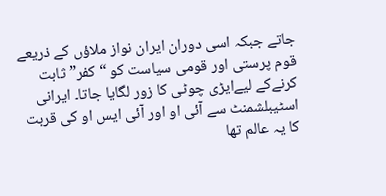جاتے جبکہ اسی دوران ایران نواز ملاؤں کے ذریعے قوم پرستی اور قومی سیاست کو “کفر” ثابت کرنےکے لیےایڑی چوٹی کا زور لگایا جاتا۔ ایرانی اسٹیبلشمنٹ سے آئی او اور آئی ایس او کی قربت کا یہ عالم تھا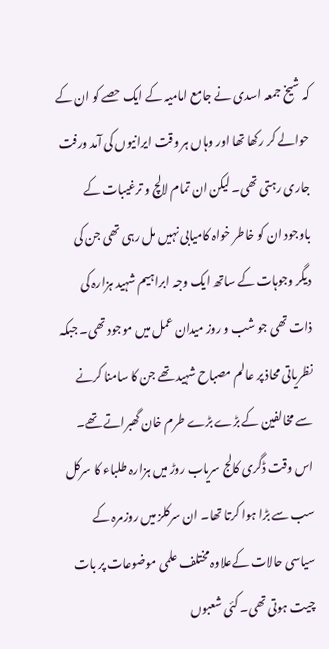کہ شیخ جمعہ اسدی نے جامع امامیہ کے ایک حصے کو ان کے حوالے کر رکھا تھا اور وہاں ہر وقت ایرانیوں کی آمد ورفت جاری رہتی تھی۔ لیکن ان تمام لالچ و ترغیبات کے باوجود ان کو خاطر خواہ کامیابی نہیں مل رہی تھی جن کی دیگر وجوہات کے ساتھ ایک وجہ ابراہیم شہید ہزارہ کی ذات تھی جو شب و روز میدان عمل میں موجود تھی۔ جبکہ نظریاتی محاذ پر عالم مصباح شہید تھے جن کا سامنا کرنے سے مخالفین کے بڑے بڑے طرم خان گھبراتے تھے۔ اس وقت ڈگری کالج سریاب روڑ میں ہزارہ طلباء کا سرکل سب سے بڑا ہوا کرتا تھا۔ ان سرکلز میں روزمرہ کے سیاسی حالات کےعلاوہ مختلف علمی موضوعات پر بات چیت ہوتی تھی۔ کئی شعبوں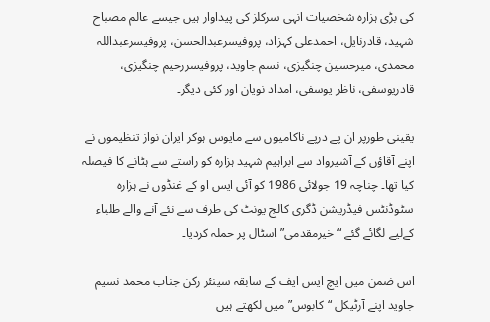کی بڑی ہزارہ شخصیات انہی سرکلز کی پیداوار ہیں جیسے عالم مصباح شہید، قادرنایل، احمدعلی کہزاد، پروفیسرعبدالحسن، پروفیسرعبداللہ محمدی، میرحسین چنگیزی، نسم جاوید، پروفیسررحیم چنگیزی، قادریوسفی، ناظر یوسفی، امداد نویان اور کئی دیگر۔

یقینی طورپر ان پے درپے ناکامیوں سے مایوس ہوکر ایران نواز تنظیموں نے اپنے آقاؤں کے آشیرواد سے ابراہیم شہید ہزارہ کو راستے سے ہٹانے کا فیصلہ کیا تھا۔ چناچہ 19 جولائی 1986 کو آئی ایس او کے غنڈوں نے ہزارہ سٹوڈنٹس فیڈریشن ڈگری کالج یونٹ کی طرف سے نئے آنے والے طلباء کےلیے لگائے گئے “خیرمقدمی” اسٹال پر حملہ کردیا۔

اس ضمن میں ایچ ایس ایف کے سابقہ سینئر رکن جناب محمد نسیم جاوید اپنے آرٹیکل “کابوس” میں لکھتے ہیں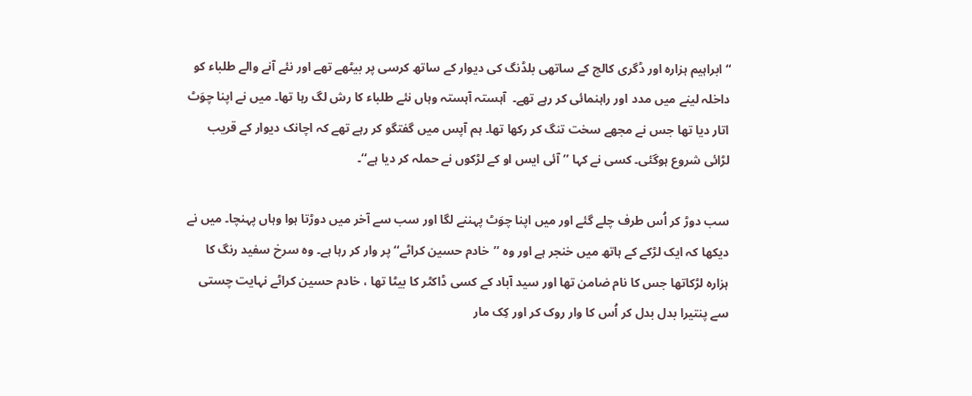“ابراہیم ہزارہ اور ڈگری کالج کے ساتھی بلڈنگ کی دیوار کے ساتھ کرسی پر بیٹھے تھے اور نئے آنے والے طلباء کو داخلہ لینے میں مدد اور راہنمائی کر رہے تھے۔  آہستہ آہستہ وہاں نئے طلباء کا رش لگ رہا تھا۔ میں نے اپنا چوَٹ اتار دیا تھا جس نے مجھے سخت تنگ کر رکھا تھا۔ ہم آپس میں گفتگو کر رہے تھے کہ اچانک دیوار کے قریب لڑائی شروع ہوگئی۔ کسی نے کہا ’’ آئی ایس او کے لڑکوں نے حملہ کر دیا ہے‘‘۔

سب دوڑ کر اُس طرف چلے گئے اور میں اپنا چوَٹ پہننے لگا اور سب سے آخر میں دوڑتا ہوا وہاں پہنچا۔ میں نے دیکھا کہ ایک لڑکے کے ہاتھ میں خنجر ہے اور وہ ’’خادم حسین کراٹے‘‘ پر وار کر رہا ہے۔ وہ سرخ سفید رنگ کا ہزارہ لڑکاتھا جس کا نام ضامن تھا اور سید آباد کے کسی ڈاکٹر کا بیٹا تھا ، خادم حسین کراٹے نہایت چستی سے پنتیرا بدل بدل کر اُس کا وار روک کر اور کِک مار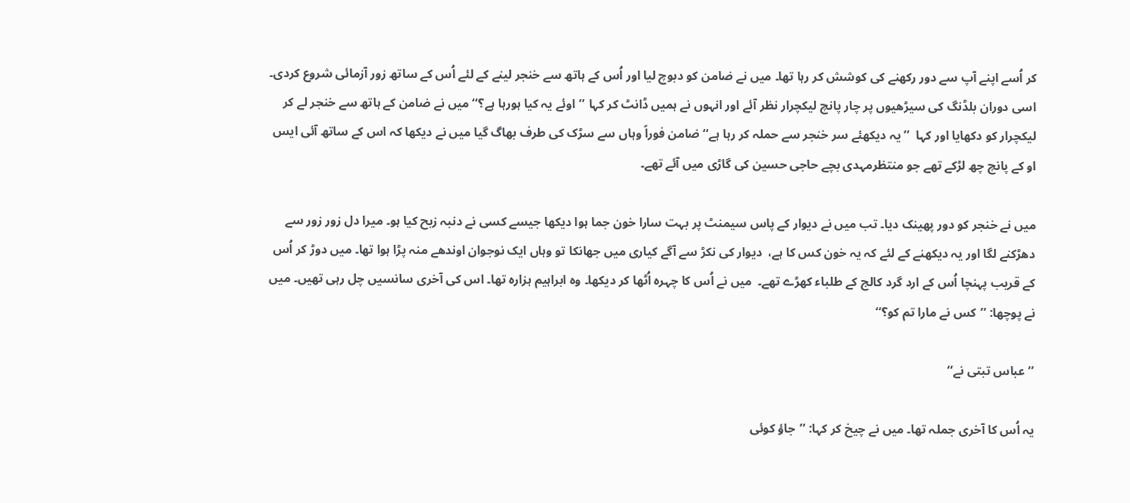کر اُسے اپنے آپ سے دور رکھنے کی کوشش کر رہا تھا۔ میں نے ضامن کو دبوچ لیا اور اُس کے ہاتھ سے خنجر لینے کے لئے اُس کے ساتھ زور آزمائی شروع کردی۔ اسی دوران بلڈنگ کی سیڑھیوں پر چار پانچ لیکچرار نظر آئے اور انہوں نے ہمیں ڈانٹ کر کہا ’’اوئے یہ کیا ہورہا ہے؟‘‘ میں نے ضامن کے ہاتھ سے خنجر لے کر لیکچرار کو دکھایا اور کہا  ’’یہ دیکھئے سر خنجر سے حملہ کر رہا ہے‘‘ ضامن فوراً وہاں سے سڑک کی طرف بھاگ گیا میں نے دیکھا کہ اس کے ساتھ آئی ایس او کے پانچ چھ لڑکے تھے جو منتظرمہدی بچے حاجی حسین کی گاڑی میں آئے تھے۔

میں نے خنجر کو دور پھینک دیا۔ تب میں نے دیوار کے پاس سیمنٹ پر بہت سارا خون جما ہوا دیکھا جیسے کسی نے دنبہ زبح کیا ہو۔ میرا دل زور زور سے دھڑکنے لگا اور یہ دیکھنے کے لئے کہ یہ خون کس کا ہے،  دیوار کی نکڑ سے آگے کیاری میں جھانکا تو وہاں ایک نوجوان اوندھے منہ پڑا ہوا تھا۔ میں دوڑ کر اُس کے قریب پہنچا اُس کے ارد گرد کالج کے طلباء کھڑے تھے۔  میں نے اُس کا چہرہ اُٹھا کر دیکھا۔ وہ ابراہیم ہزارہ تھا۔ اس کی آخری سانسیں چل رہی تھیں۔ میں نے پوچھا: ’’کس نے مارا تم کو؟‘‘

’’عباس تبتی نے‘‘

یہ اُس کا آخری جملہ تھا۔ میں نے چیخ کر کہا: ’’جاؤ کوئی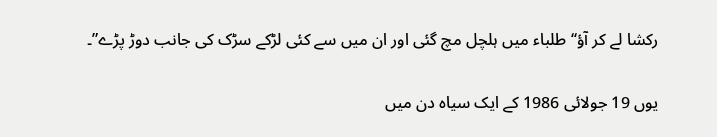رکشا لے کر آؤ‘‘ طلباء میں ہلچل مچ گئی اور ان میں سے کئی لڑکے سڑک کی جانب دوڑ پڑے”۔

یوں 19 جولائی 1986 کے ایک سیاہ دن میں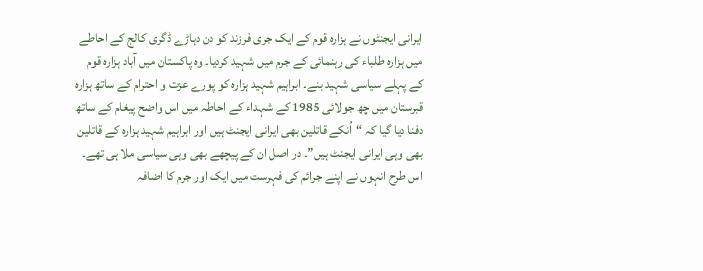ایرانی ایجنٹوں نے ہزارہ قوم کے ایک جری فرزند کو دن دہاڑے ڈگری کالج کے احاطے میں ہزارہ طلباء کی رہنمائی کے جرم میں شہید کردیا۔ وہ پاکستان میں آباد ہزارہ قوم کے پہلے سیاسی شہید بنے۔ ابراہیم شہید ہزارہ کو پورے عزت و احترام کے ساتھ ہزارہ قبرستان میں چھ جولائی 1985 کے شہداء کے احاطہ میں اس واضح پیغام کے ساتھ دفنا دیا گیا کہ “اُنکے قاتلین بھی ایرانی ایجنٹ ہیں اور ابراہیم شہید ہزارہ کے قاتلین بھی وہی ایرانی ایجنٹ ہیں”۔ در اصل ان کے پیچھے بھی وہی سیاسی ملا ہی تھے۔ اس طرح انہوں نے اپنے جرائم کی فہرست میں ایک اور جرم کا اضافہ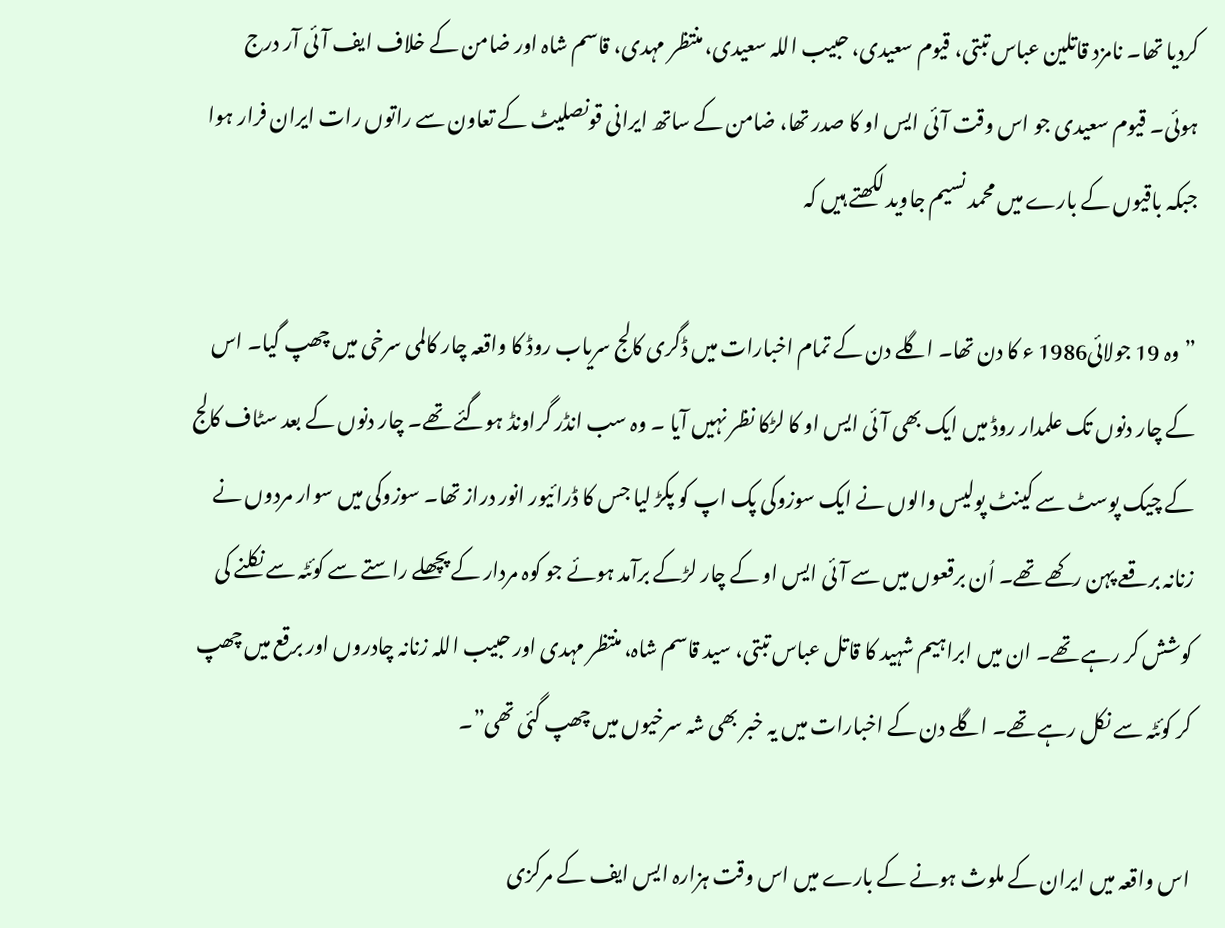کردیا تھا۔ نامزد قاتلین عباس تبتی، قیوم سعیدی، حبیب اللہ سعیدی، منتظر مہدی، قاسم شاہ اور ضامن کے خلاف ایف آئی آر درج ہوئی۔ قیوم سعیدی جو اس وقت آئی ایس او کا صدر تھا، ضامن کے ساتھ ایرانی قونصلیٹ کے تعاون سے راتوں رات ایران فرار ہوا جبکہ باقیوں کے بارے میں محمد نسیم جاوید لکھتے ہیں کہ

” وہ 19 جولائی1986 ء کا دن تھا۔ اگلے دن کے تمام اخبارات میں ڈگری کالج سریاب روڈ کا واقعہ چار کالمی سرخی میں چھپ گیا۔ اس کے چار دنوں تک علمدار روڈ میں ایک بھی آئی ایس او کا لڑکا نظر نہیں آیا ۔ وہ سب انڈر گراونڈ ہوگئے تھے۔ چار دنوں کے بعد سٹاف کالج کے چیک پوسٹ سے کینٹ پولیس والوں نے ایک سوزوکی پک اپ کو پکڑ لیا جس کا ڈرائیور انور دراز تھا۔ سوزوکی میں سوار مردوں نے زنانہ برقعے پہن رکھے تھے۔ اُن برقعوں میں سے آئی ایس او کے چار لڑکے برآمد ہوئے جو کوہ مردار کے پچھلے راستے سے کوئٹہ سے نکلنے کی کوشش کر رہے تھے۔ ان میں ابراہیم شہید کا قاتل عباس تبتی، سید قاسم شاہ، منتظر مہدی اور حبیب اللہ زنانہ چادروں اور برقع میں چھپ کر کوئٹہ سے نکل رہے تھے۔ اگلے دن کے اخبارات میں یہ خبر بھی شہ سرخیوں میں چھپ گئی تھی”۔

اس واقعہ میں ایران کے ملوث ہونے کے بارے میں اس وقت ہزارہ ایس ایف کے مرکزی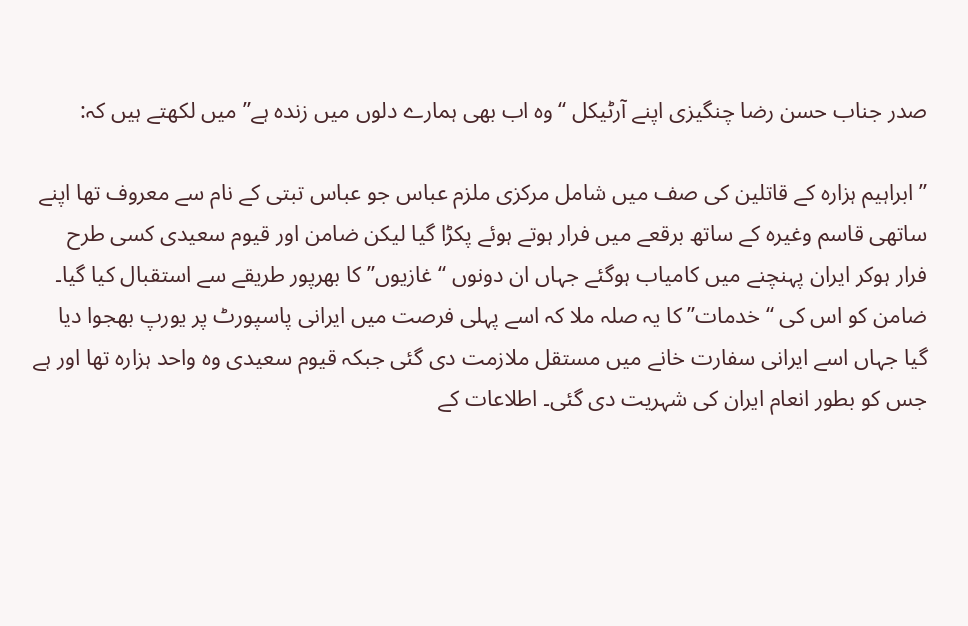صدر جناب حسن رضا چنگیزی اپنے آرٹیکل “وہ اب بھی ہمارے دلوں میں زندہ ہے” میں لکھتے ہیں کہ:

” ابراہیم ہزارہ کے قاتلین کی صف میں شامل مرکزی ملزم عباس جو عباس تبتی کے نام سے معروف تھا اپنے ساتھی قاسم وغیرہ کے ساتھ برقعے میں فرار ہوتے ہوئے پکڑا گیا لیکن ضامن اور قیوم سعیدی کسی طرح فرار ہوکر ایران پہنچنے میں کامیاب ہوگئے جہاں ان دونوں “غازیوں” کا بھرپور طریقے سے استقبال کیا گیا۔ ضامن کو اس کی “خدمات” کا یہ صلہ ملا کہ اسے پہلی فرصت میں ایرانی پاسپورٹ پر یورپ بھجوا دیا گیا جہاں اسے ایرانی سفارت خانے میں مستقل ملازمت دی گئی جبکہ قیوم سعیدی وہ واحد ہزارہ تھا اور ہے جس کو بطور انعام ایران کی شہریت دی گئی۔ اطلاعات کے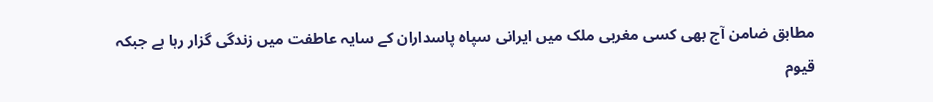مطابق ضامن آج بھی کسی مغربی ملک میں ایرانی سپاہ پاسداران کے سایہ عاطفت میں زندگی گزار رہا ہے جبکہ قیوم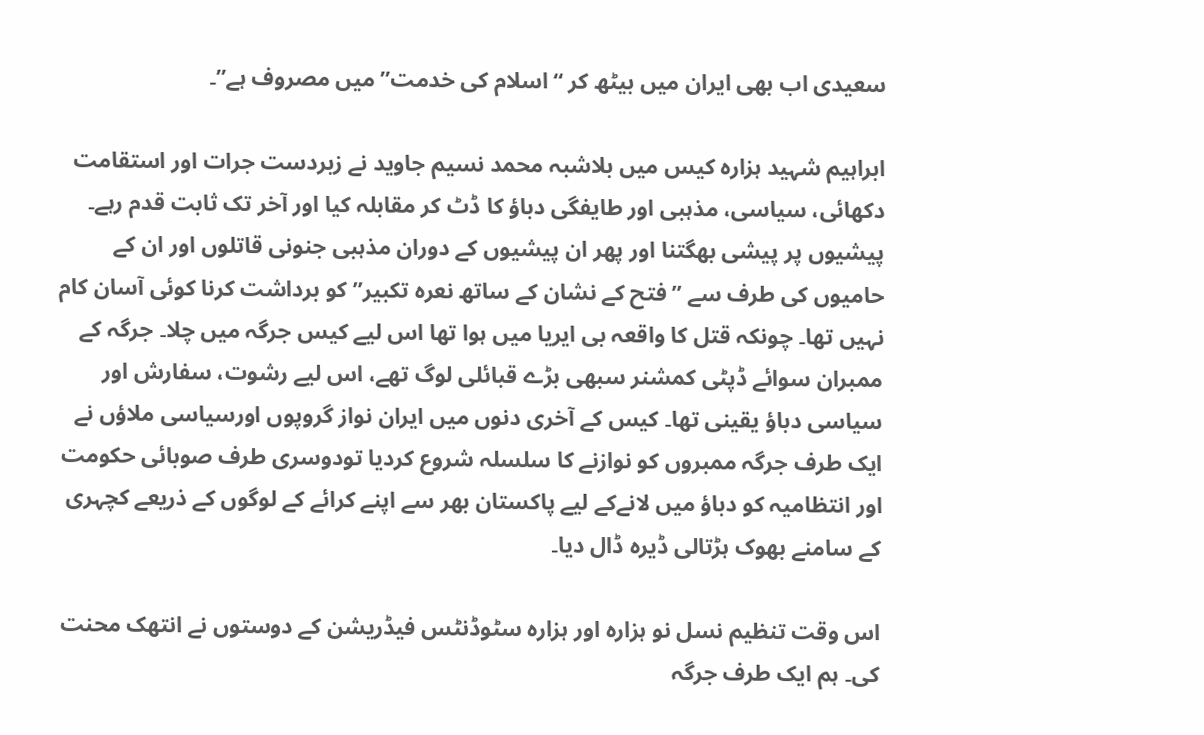سعیدی اب بھی ایران میں بیٹھ کر “اسلام کی خدمت” میں مصروف ہے”۔

ابراہیم شہید ہزارہ کیس میں بلاشبہ محمد نسیم جاوید نے زبردست جرات اور استقامت دکھائی، سیاسی، مذہبی اور طایفگی دباؤ کا ڈٹ کر مقابلہ کیا اور آخر تک ثابت قدم رہے۔ پیشیوں پر پیشی بھگتنا اور پھر ان پیشیوں کے دوران مذہبی جنونی قاتلوں اور ان کے حامیوں کی طرف سے ” فتح کے نشان کے ساتھ نعرہ تکبیر” کو برداشت کرنا کوئی آسان کام نہیں تھا۔ چونکہ قتل کا واقعہ بی ایریا میں ہوا تھا اس لیے کیس جرگہ میں چلا۔ جرگہ کے ممبران سوائے ڈپٹی کمشنر سبھی بڑے قبائلی لوگ تھے، اس لیے رشوت، سفارش اور سیاسی دباؤ یقینی تھا۔ کیس کے آخری دنوں میں ایران نواز گروپوں اورسیاسی ملاؤں نے ایک طرف جرگہ ممبروں کو نوازنے کا سلسلہ شروع کردیا تودوسری طرف صوبائی حکومت اور انتظامیہ کو دباؤ میں لانےکے لیے پاکستان بھر سے اپنے کرائے کے لوگوں کے ذریعے کچہری کے سامنے بھوک ہڑتالی ڈیرہ ڈال دیا۔

اس وقت تنظیم نسل نو ہزارہ اور ہزارہ سٹوڈنٹس فیڈریشن کے دوستوں نے انتھک محنت کی۔ ہم ایک طرف جرگہ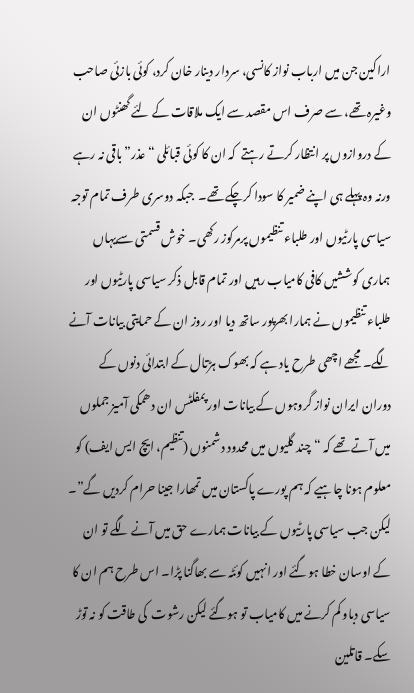اراکین جن میں ارباب نواز کانسی، سردار دینار خان کرد، کوئی بازئی صاحب وغیرہ تھے، سے صرف اس مقصد سے ایک ملاقات کے لئے گھنٹوں ان کے دروازوں پر انتظار کرتے رہتے  کہ ان کا کوئی قبائلی “عذر” باقی نہ رہے ورنہ وہ پہلے ہی اپنے ضمیر کا سودا کرچکے تھے۔  جبکہ دوسری طرف تمام توجہ سیاسی پارٹیوں اور طلباء تنظیموں پرمرکوز رکھی۔ خوش قسمتی سےیہاں ہماری کوششیں کافی کامیاب رہیں اور تمام قابل ذکر سیاسی پارٹیوں اور طلباء تنظیموں نے ہمارا بھرپور ساتھ دیا اور روز ان کے حمایتی بیانات آنے لگے۔ مجھے اچھی طرح یاد ہے کہ بھوک ہڑتال کے ابتدائی دنوں کے دوران ایران نواز گروہوں کے بیانات اور پمفلٹس ان دھمکی آمیز جملوں میں آتے تھے کہ “چند گلیوں میں محدود دشمنوں (تنظیم، ایچ ایس ایف) کو معلوم ہونا چاہیے کہ ہم پورے پاکستان میں تمھارا جینا حرام کردیں گے”۔ لیکن جب سیاسی پارٹیوں کے بیانات ہمارے حق میں آنے لگے تو ان کے اوسان خطا ہوگئے اور انہیں کوئٹہ سے بھاگنا پڑا۔ اس طرح ہم ان کا سیاسی دباو کم کرنے میں کامیاب تو ہوگئے لیکن رشوت  کی طاقت کو نہ توڑ سکے۔ قاتلین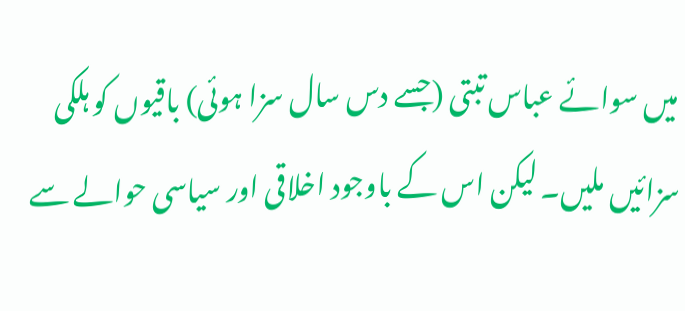میں سوائے عباس تبتی (جسے دس سال سزا ہوئی) باقیوں کو ہلکی سزائیں ملیں۔ لیکن اس کے باوجود اخلاقی اور سیاسی حوالے سے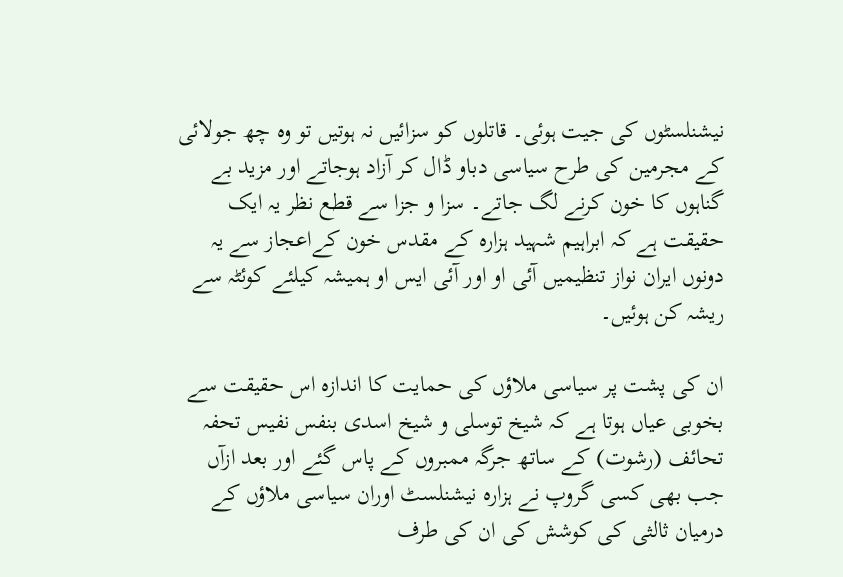نیشنلسٹوں کی جیت ہوئی۔ قاتلوں کو سزائیں نہ ہوتیں تو وہ چھ جولائی کے مجرمین کی طرح سیاسی دباو ڈال کر آزاد ہوجاتے اور مزید بے گناہوں کا خون کرنے لگ جاتے۔ سزا و جزا سے قطع نظر یہ ایک حقیقت ہے کہ ابراہیم شہید ہزارہ کے مقدس خون کےاعجاز سے یہ دونوں ایران نواز تنظیمیں آئی او اور آئی ایس او ہمیشہ کیلئے کوئٹہ سے ریشہ کن ہوئیں۔

ان کی پشت پر سیاسی ملاؤں کی حمایت کا اندازہ اس حقیقت سے بخوبی عیاں ہوتا ہے کہ شیخ توسلی و شیخ اسدی بنفس نفیس تحفہ تحائف (رشوت) کے ساتھ جرگہ ممبروں کے پاس گئے اور بعد ازآں جب بھی کسی گروپ نے ہزارہ نیشنلسٹ اوران سیاسی ملاؤں کے درمیان ثالثی کی کوشش کی ان کی طرف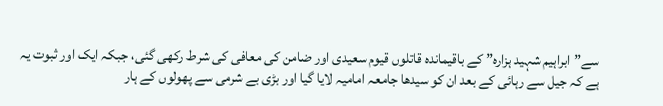سے”ابراہیم شہید ہزارہ” کے باقیماندہ قاتلوں قیوم سعیدی اور ضامن کی معافی کی شرط رکھی گئی، جبکہ ایک اور ثبوت یہ ہے کہ جیل سے رہائی کے بعد ان کو سیدھا جامعہ امامیہ لایا گیا اور بڑی بے شرمی سے پھولوں کے ہار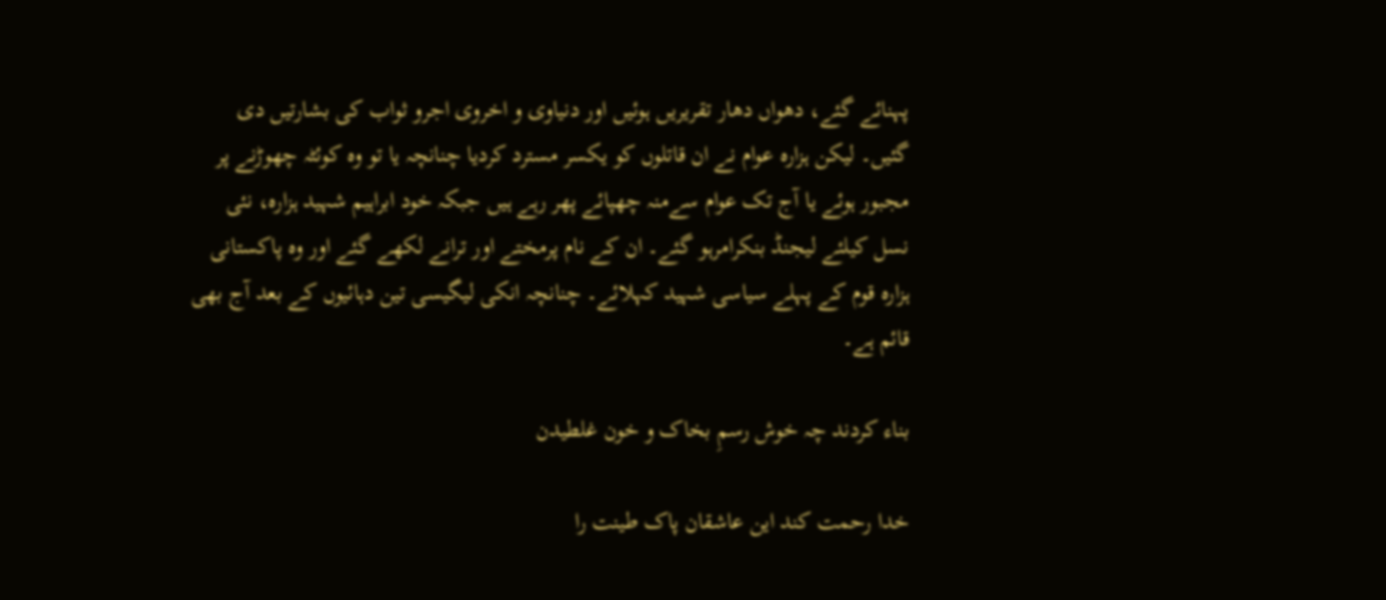پہنائے گئے، دھواں دھار تقریریں ہوئیں اور دنیاوی و اخروی اجرو ثواب کی بشارتیں دی گئیں۔ لیکن ہزارہ عوام نے ان قاتلوں کو یکسر مسترد کردیا چنانچہ یا تو وہ کوئٹہ چھوڑنے پر مجبور ہوئے یا آج تک عوام سےمنہ چھپائے پھر رہے ہیں جبکہ خود ابراہیم شہید ہزارہ، نئی نسل کیلئے لیجنڈ بنکرامرہو گئے۔ ان کے نام پرمختے اور ترانے لکھے گئے اور وہ پاکستانی ہزارہ قوم کے پہلے سیاسی شہید کہلائے۔ چنانچہ انکی لیگیسی تین دہائیوں کے بعد آج بھی قائم ہے۔

بناء کردند چہ خوش رسمِ بخاک و خون غلطیدن

خدا رحمت کند این عاشقان پاک طینت را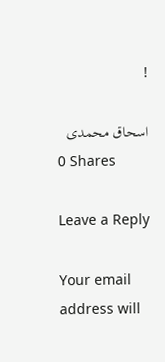!

اسحاق محمدی
0 Shares

Leave a Reply

Your email address will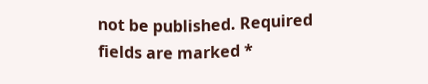not be published. Required fields are marked *